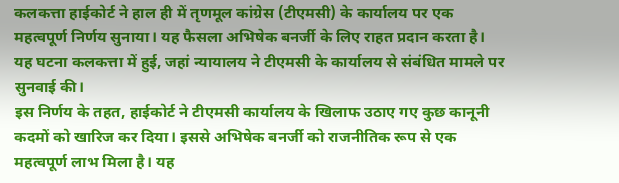कलकत्ता हाईकोर्ट ने हाल ही में तृणमूल कांग्रेस (टीएमसी) के कार्यालय पर एक महत्वपूर्ण निर्णय सुनाया। यह फैसला अभिषेक बनर्जी के लिए राहत प्रदान करता है। यह घटना कलकत्ता में हुई, जहां न्यायालय ने टीएमसी के कार्यालय से संबंधित मामले पर सुनवाई की।
इस निर्णय के तहत, हाईकोर्ट ने टीएमसी कार्यालय के खिलाफ उठाए गए कुछ कानूनी कदमों को खारिज कर दिया। इससे अभिषेक बनर्जी को राजनीतिक रूप से एक महत्वपूर्ण लाभ मिला है। यह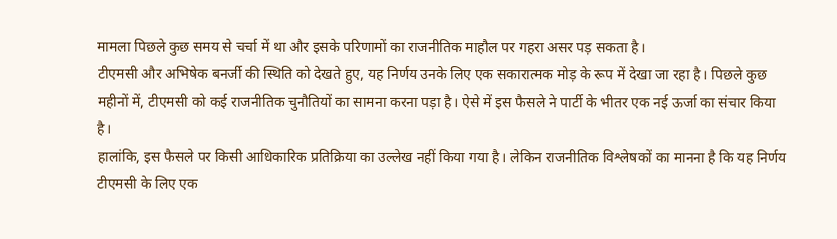मामला पिछले कुछ समय से चर्चा में था और इसके परिणामों का राजनीतिक माहौल पर गहरा असर पड़ सकता है।
टीएमसी और अभिषेक बनर्जी की स्थिति को देखते हुए, यह निर्णय उनके लिए एक सकारात्मक मोड़ के रूप में देखा जा रहा है। पिछले कुछ महीनों में, टीएमसी को कई राजनीतिक चुनौतियों का सामना करना पड़ा है। ऐसे में इस फैसले ने पार्टी के भीतर एक नई ऊर्जा का संचार किया है।
हालांकि, इस फैसले पर किसी आधिकारिक प्रतिक्रिया का उल्लेख नहीं किया गया है। लेकिन राजनीतिक विश्लेषकों का मानना है कि यह निर्णय टीएमसी के लिए एक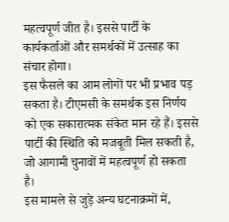महत्वपूर्ण जीत है। इससे पार्टी के कार्यकर्ताओं और समर्थकों में उत्साह का संचार होगा।
इस फैसले का आम लोगों पर भी प्रभाव पड़ सकता है। टीएमसी के समर्थक इस निर्णय को एक सकारात्मक संकेत मान रहे हैं। इससे पार्टी की स्थिति को मजबूती मिल सकती है, जो आगामी चुनावों में महत्वपूर्ण हो सकता है।
इस मामले से जुड़े अन्य घटनाक्रमों में,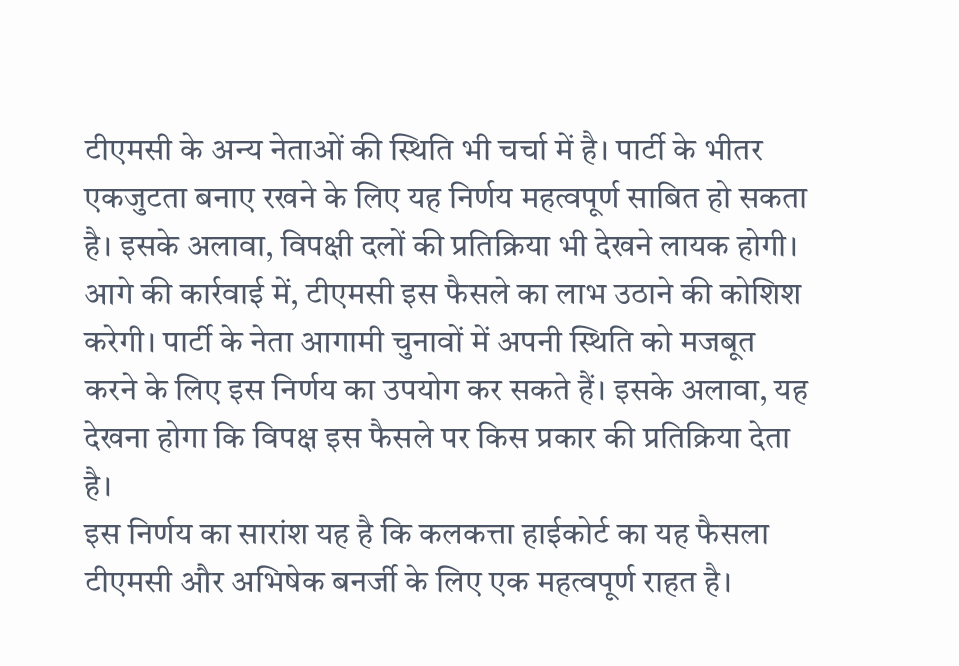टीएमसी के अन्य नेताओं की स्थिति भी चर्चा में है। पार्टी के भीतर एकजुटता बनाए रखने के लिए यह निर्णय महत्वपूर्ण साबित हो सकता है। इसके अलावा, विपक्षी दलों की प्रतिक्रिया भी देखने लायक होगी।
आगे की कार्रवाई में, टीएमसी इस फैसले का लाभ उठाने की कोशिश करेगी। पार्टी के नेता आगामी चुनावों में अपनी स्थिति को मजबूत करने के लिए इस निर्णय का उपयोग कर सकते हैं। इसके अलावा, यह देखना होगा कि विपक्ष इस फैसले पर किस प्रकार की प्रतिक्रिया देता है।
इस निर्णय का सारांश यह है कि कलकत्ता हाईकोर्ट का यह फैसला टीएमसी और अभिषेक बनर्जी के लिए एक महत्वपूर्ण राहत है।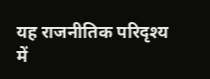यह राजनीतिक परिदृश्य में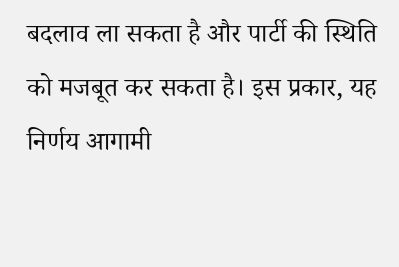बदलाव ला सकता है और पार्टी की स्थिति को मजबूत कर सकता है। इस प्रकार, यह निर्णय आगामी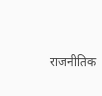राजनीतिक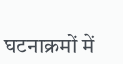घटनाक्रमों में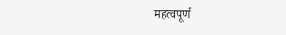महत्वपूर्ण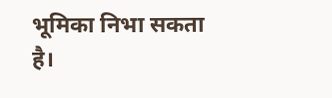भूमिका निभा सकता है।